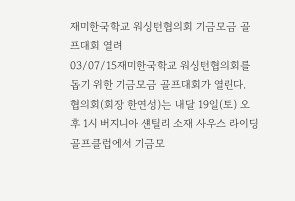재미한국학교 워싱턴협의회 기금모금 골프대회 열려
03/07/15재미한국학교 워싱턴협의회를 돕기 위한 기금모금 골프대회가 열린다.
협의회(회장 한연성)는 내달 19일(토) 오후 1시 버지니아 섄틸리 소재 사우스 라이딩 골프클럽에서 기금모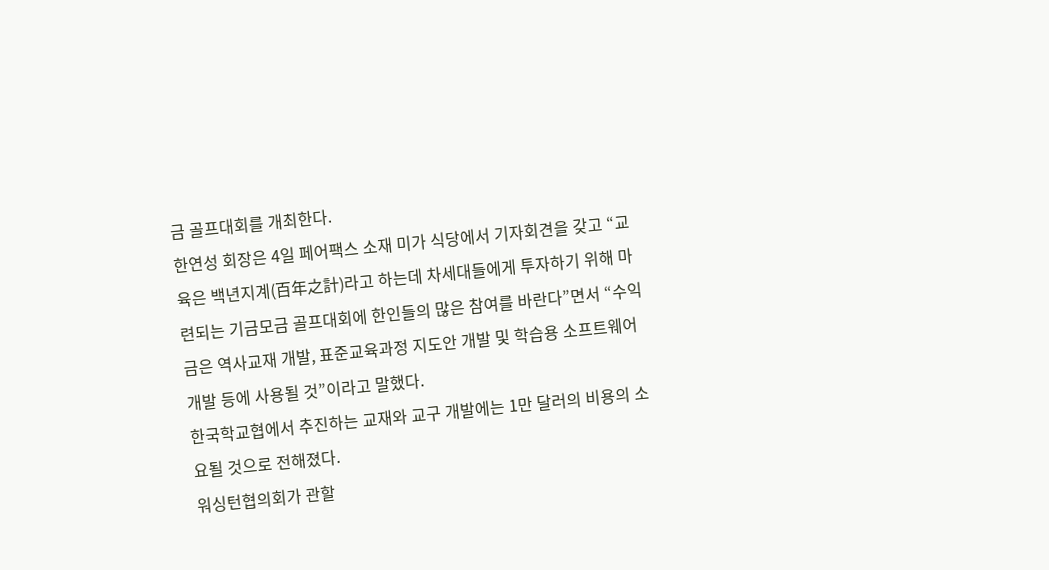금 골프대회를 개최한다.
한연성 회장은 4일 페어팩스 소재 미가 식당에서 기자회견을 갖고 “교육은 백년지계(百年之計)라고 하는데 차세대들에게 투자하기 위해 마련되는 기금모금 골프대회에 한인들의 많은 참여를 바란다”면서 “수익금은 역사교재 개발, 표준교육과정 지도안 개발 및 학습용 소프트웨어 개발 등에 사용될 것”이라고 말했다.
한국학교협에서 추진하는 교재와 교구 개발에는 1만 달러의 비용의 소요될 것으로 전해졌다.
워싱턴협의회가 관할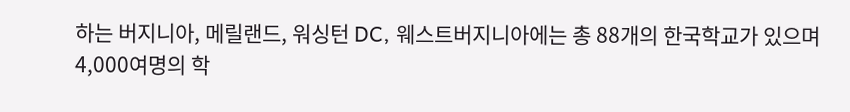하는 버지니아, 메릴랜드, 워싱턴 DC, 웨스트버지니아에는 총 88개의 한국학교가 있으며 4,000여명의 학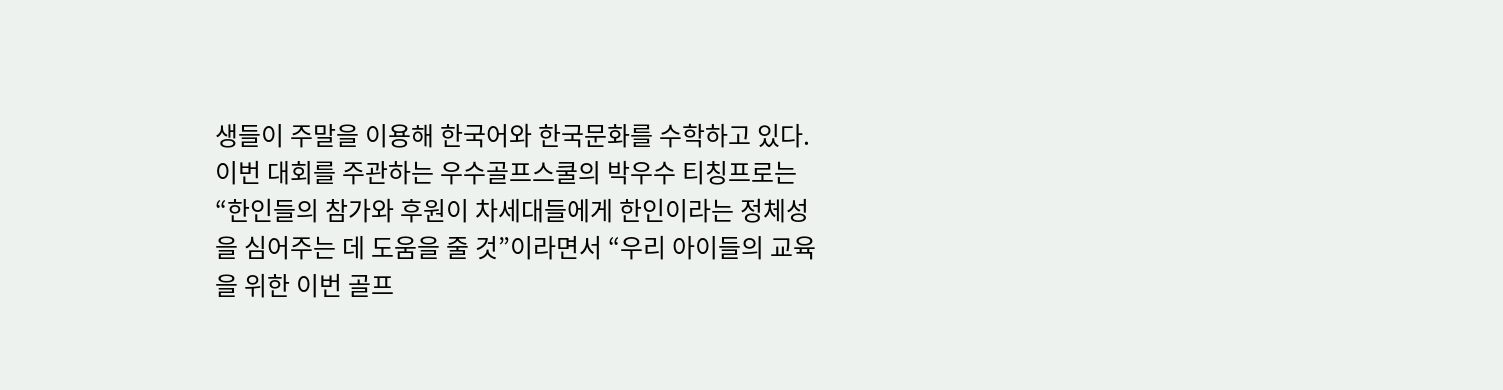생들이 주말을 이용해 한국어와 한국문화를 수학하고 있다.
이번 대회를 주관하는 우수골프스쿨의 박우수 티칭프로는 “한인들의 참가와 후원이 차세대들에게 한인이라는 정체성을 심어주는 데 도움을 줄 것”이라면서 “우리 아이들의 교육을 위한 이번 골프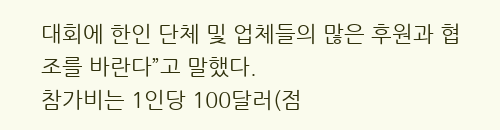대회에 한인 단체 및 업체들의 많은 후원과 협조를 바란다”고 말했다.
참가비는 1인당 100달러(점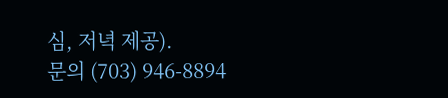심, 저녁 제공).
문의 (703) 946-8894